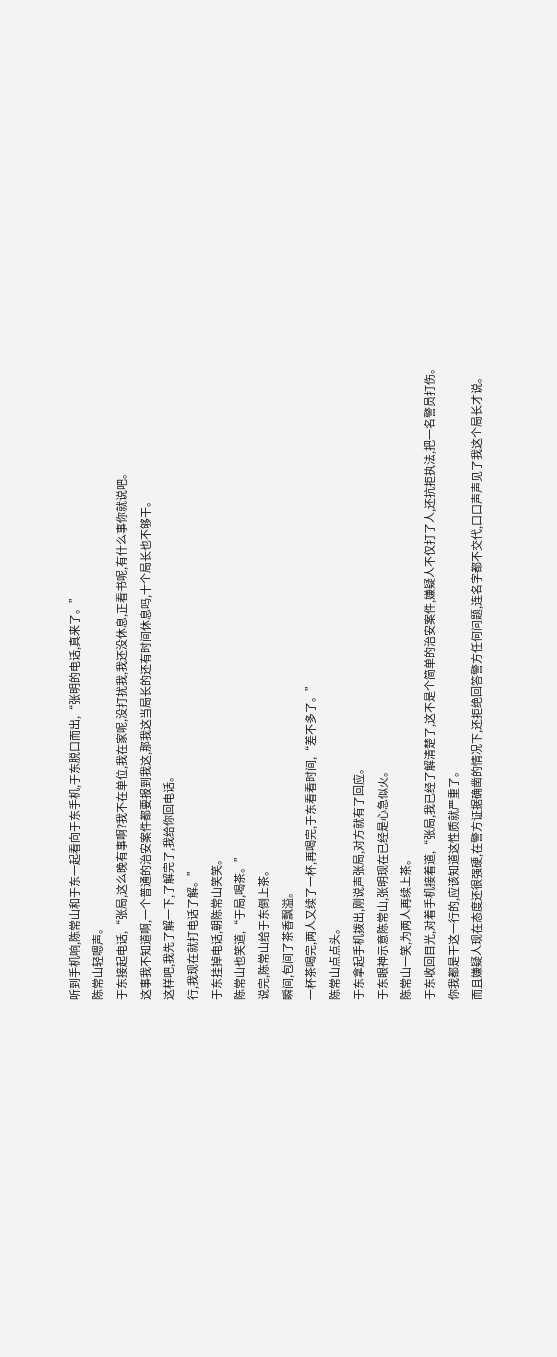听到手机响,陈常山和于东一起看向于东手机,于东脱口而出,“张明的电话,真来了。”
陈常山轻嗯声。
于东接起电话,“张局,这么晚有事啊?我不在单位,我在家呢,没打扰我,我还没休息,正看书呢,有什么事你就说吧。
这事我不知道啊,一个普通的治安案件都要报到我这,那我这当局长的还有时间休息吗,十个局长也不够干。
这样吧,我先了解一下,了解完了,我给你回电话。
行,我现在就打电话了解。”
于东挂掉电话,朝陈常山笑笑。
陈常山也笑道,“于局,喝茶。”
说完,陈常山给于东倒上茶。
瞬间,包间了茶香飘溢。
一杯茶喝完,两人又续了一杯,再喝完,于东看看时间,“差不多了。”
陈常山点点头。
于东拿起手机拨出,刚说声张局,对方就有了回应。
于东眼神示意陈常山,张明现在已经是心急似火。
陈常山一笑,为两人再续上茶。
于东收回目光,对着手机接着道,“张局,我已经了解清楚了,这不是个简单的治安案件,嫌疑人不仅打了人,还抗拒执法,把一名警员打伤。
你我都是干这一行的,应该知道这性质就严重了。
而且嫌疑人现在态度还很强硬,在警方证据确凿的情况下,还拒绝回答警方任何问题,连名字都不交代,口口声声见了我这个局长才说。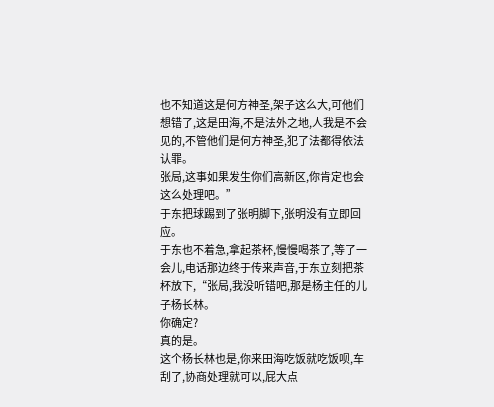也不知道这是何方神圣,架子这么大,可他们想错了,这是田海,不是法外之地,人我是不会见的,不管他们是何方神圣,犯了法都得依法认罪。
张局,这事如果发生你们高新区,你肯定也会这么处理吧。”
于东把球踢到了张明脚下,张明没有立即回应。
于东也不着急,拿起茶杯,慢慢喝茶了,等了一会儿,电话那边终于传来声音,于东立刻把茶杯放下,“张局,我没听错吧,那是杨主任的儿子杨长林。
你确定?
真的是。
这个杨长林也是,你来田海吃饭就吃饭呗,车刮了,协商处理就可以,屁大点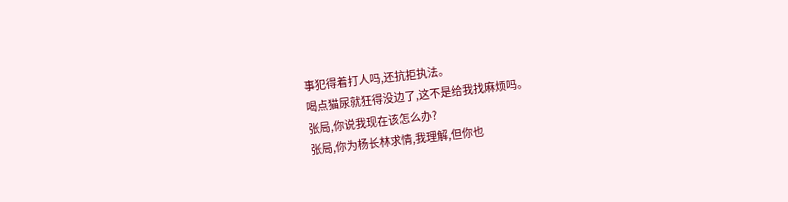事犯得着打人吗,还抗拒执法。
喝点猫尿就狂得没边了,这不是给我找麻烦吗。
张局,你说我现在该怎么办?
张局,你为杨长林求情,我理解,但你也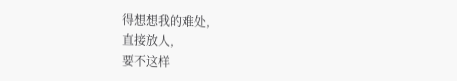得想想我的难处,
直接放人,
要不这样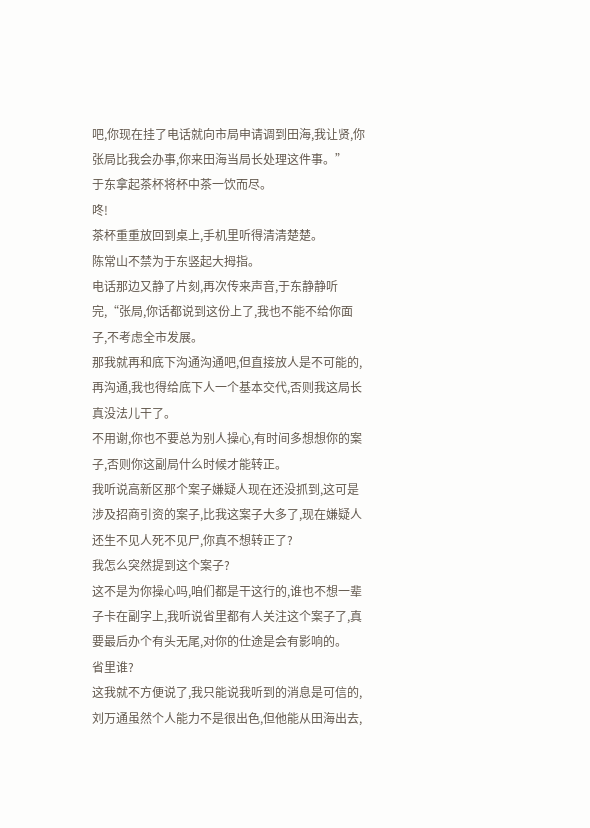吧,你现在挂了电话就向市局申请调到田海,我让贤,你张局比我会办事,你来田海当局长处理这件事。”
于东拿起茶杯将杯中茶一饮而尽。
咚!
茶杯重重放回到桌上,手机里听得清清楚楚。
陈常山不禁为于东竖起大拇指。
电话那边又静了片刻,再次传来声音,于东静静听完,“张局,你话都说到这份上了,我也不能不给你面子,不考虑全市发展。
那我就再和底下沟通沟通吧,但直接放人是不可能的,再沟通,我也得给底下人一个基本交代,否则我这局长真没法儿干了。
不用谢,你也不要总为别人操心,有时间多想想你的案子,否则你这副局什么时候才能转正。
我听说高新区那个案子嫌疑人现在还没抓到,这可是涉及招商引资的案子,比我这案子大多了,现在嫌疑人还生不见人死不见尸,你真不想转正了?
我怎么突然提到这个案子?
这不是为你操心吗,咱们都是干这行的,谁也不想一辈子卡在副字上,我听说省里都有人关注这个案子了,真要最后办个有头无尾,对你的仕途是会有影响的。
省里谁?
这我就不方便说了,我只能说我听到的消息是可信的,刘万通虽然个人能力不是很出色,但他能从田海出去,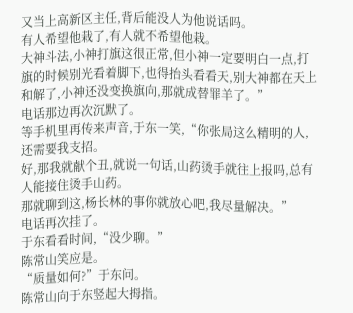又当上高新区主任,背后能没人为他说话吗。
有人希望他栽了,有人就不希望他栽。
大神斗法,小神打旗这很正常,但小神一定要明白一点,打旗的时候别光看着脚下,也得抬头看看天,别大神都在天上和解了,小神还没变换旗向,那就成替罪羊了。”
电话那边再次沉默了。
等手机里再传来声音,于东一笑,“你张局这么精明的人,还需要我支招。
好,那我就献个丑,就说一句话,山药烫手就往上报吗,总有人能接住烫手山药。
那就聊到这,杨长林的事你就放心吧,我尽量解决。”
电话再次挂了。
于东看看时间,“没少聊。”
陈常山笑应是。
“质量如何?”于东问。
陈常山向于东竖起大拇指。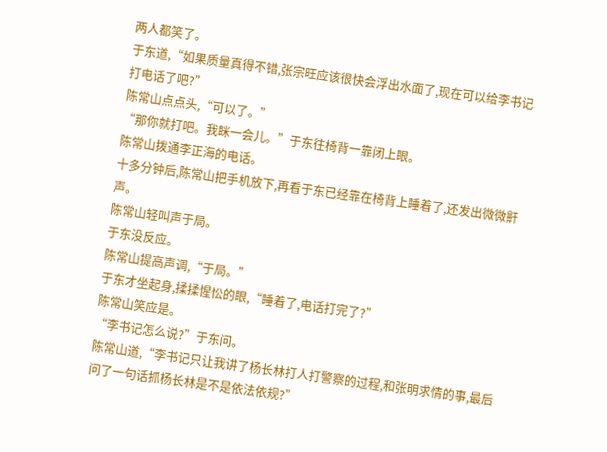两人都笑了。
于东道,“如果质量真得不错,张宗旺应该很快会浮出水面了,现在可以给李书记打电话了吧?”
陈常山点点头,“可以了。”
“那你就打吧。我眯一会儿。”于东往椅背一靠闭上眼。
陈常山拨通李正海的电话。
十多分钟后,陈常山把手机放下,再看于东已经靠在椅背上睡着了,还发出微微鼾声。
陈常山轻叫声于局。
于东没反应。
陈常山提高声调,“于局。”
于东才坐起身,揉揉惺忪的眼,“睡着了,电话打完了?”
陈常山笑应是。
“李书记怎么说?”于东问。
陈常山道,“李书记只让我讲了杨长林打人打警察的过程,和张明求情的事,最后问了一句话抓杨长林是不是依法依规?”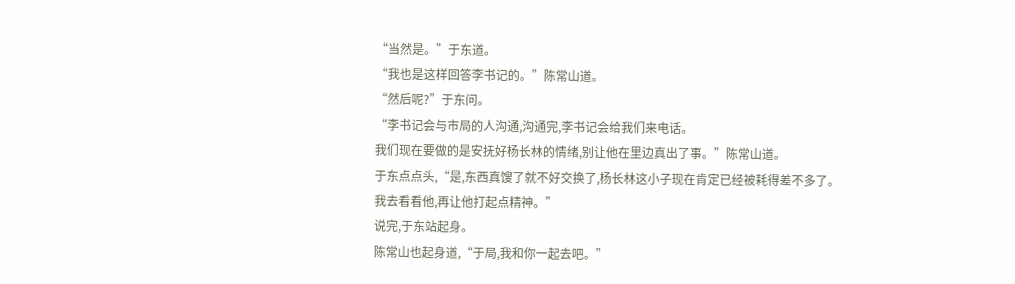“当然是。”于东道。
“我也是这样回答李书记的。”陈常山道。
“然后呢?”于东问。
“李书记会与市局的人沟通,沟通完,李书记会给我们来电话。
我们现在要做的是安抚好杨长林的情绪,别让他在里边真出了事。”陈常山道。
于东点点头,“是,东西真馊了就不好交换了,杨长林这小子现在肯定已经被耗得差不多了。
我去看看他,再让他打起点精神。”
说完,于东站起身。
陈常山也起身道,“于局,我和你一起去吧。”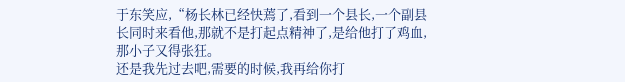于东笑应,“杨长林已经快蔫了,看到一个县长,一个副县长同时来看他,那就不是打起点精神了,是给他打了鸡血,那小子又得张狂。
还是我先过去吧,需要的时候,我再给你打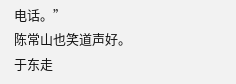电话。”
陈常山也笑道声好。
于东走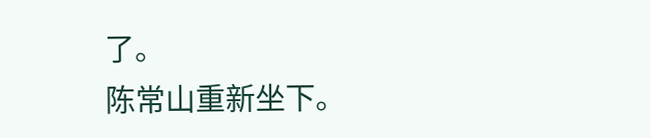了。
陈常山重新坐下。